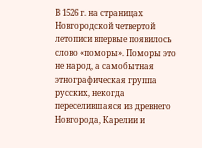В 1526 г. на страницах Новгородской четвертой летописи впервые появилось слово «поморы». Поморы это не народ, а самобытная этнографическая группа русских, некогда переселившаяся из древнего Новгорода, Карелии и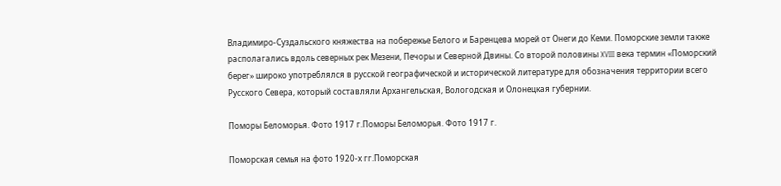Владимиро-Суздальского княжества на побережье Белого и Баренцева морей от Онеги до Кеми. Поморские земли также располагались вдоль северных рек Мезени, Печоры и Северной Двины. Со второй половины XVIII века термин «Поморский берег» широко употреблялся в русской географической и исторической литературе для обозначения территории всего Русского Севера, который составляли Архангельская, Вологодская и Олонецкая губернии.

Поморы Беломорья. Фото 1917 г.Поморы Беломорья. Фото 1917 г.

Поморская семья на фото 1920-х гг.Поморская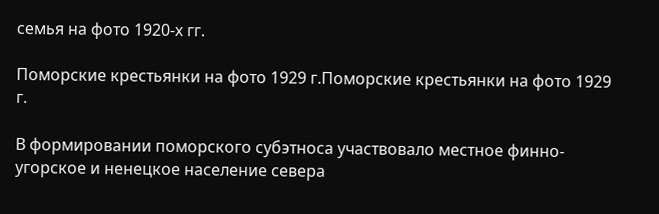семья на фото 1920-х гг.

Поморские крестьянки на фото 1929 г.Поморские крестьянки на фото 1929 г.

В формировании поморского субэтноса участвовало местное финно-угорское и ненецкое население севера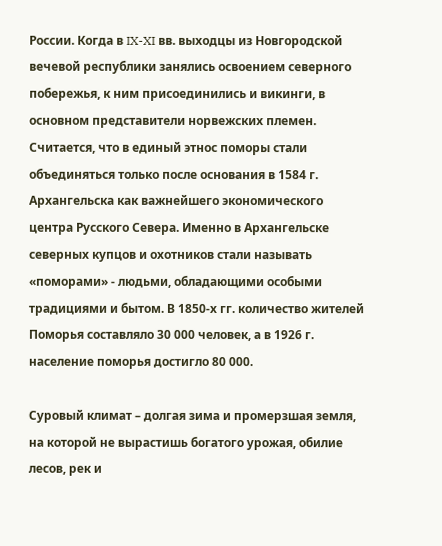России. Когда в IX-XI вв. выходцы из Новгородской вечевой республики занялись освоением северного побережья, к ним присоединились и викинги, в основном представители норвежских племен. Считается, что в единый этнос поморы стали объединяться только после основания в 1584 г. Архангельска как важнейшего экономического центра Русского Севера. Именно в Архангельске северных купцов и охотников стали называть «поморами» - людьми, обладающими особыми традициями и бытом. В 1850-х гг. количество жителей Поморья составляло 30 000 человек, а в 1926 г. население поморья достигло 80 000.

Суровый климат – долгая зима и промерзшая земля, на которой не вырастишь богатого урожая, обилие лесов, рек и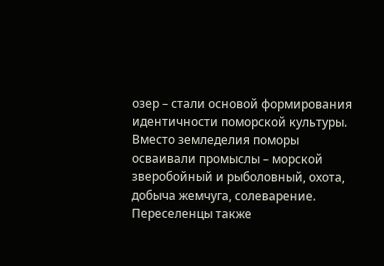озер – стали основой формирования идентичности поморской культуры. Вместо земледелия поморы осваивали промыслы – морской зверобойный и рыболовный, охота, добыча жемчуга, солеварение. Переселенцы также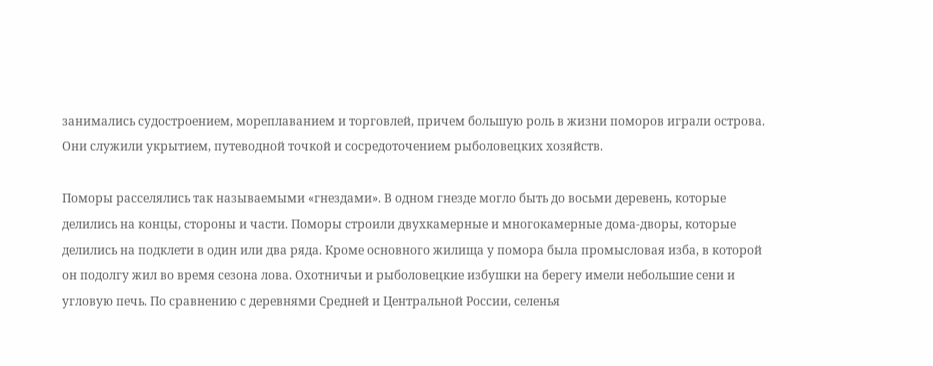занимались судостроением, мореплаванием и торговлей, причем большую роль в жизни поморов играли острова. Они служили укрытием, путеводной точкой и сосредоточением рыболовецких хозяйств.

Поморы расселялись так называемыми «гнездами». В одном гнезде могло быть до восьми деревень, которые делились на концы, стороны и части. Поморы строили двухкамерные и многокамерные дома-дворы, которые делились на подклети в один или два ряда. Кроме основного жилища у помора была промысловая изба, в которой он подолгу жил во время сезона лова. Охотничьи и рыболовецкие избушки на берегу имели небольшие сени и угловую печь. По сравнению с деревнями Средней и Центральной России, селенья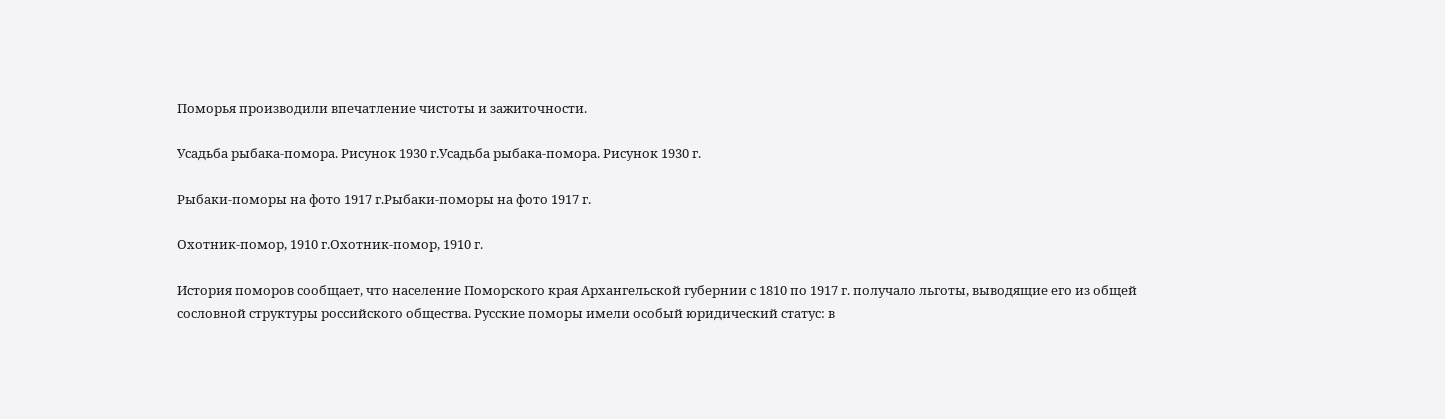Поморья производили впечатление чистоты и зажиточности.

Усадьба рыбака-помора. Рисунок 1930 г.Усадьба рыбака-помора. Рисунок 1930 г.

Рыбаки-поморы на фото 1917 г.Рыбаки-поморы на фото 1917 г.

Охотник-помор, 1910 г.Охотник-помор, 1910 г.

История поморов сообщает, что население Поморского края Архангельской губернии с 1810 по 1917 г. получало льготы, выводящие его из общей сословной структуры российского общества. Русские поморы имели особый юридический статус: в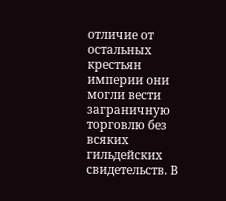отличие от остальных крестьян империи они могли вести заграничную торговлю без всяких гильдейских свидетельств. В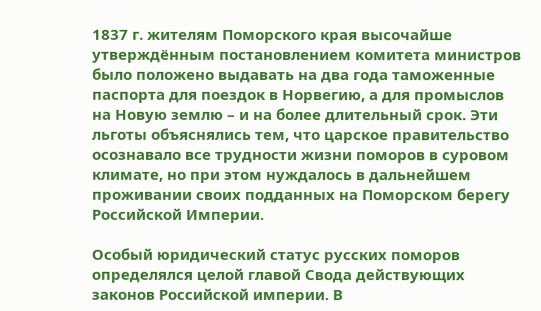1837 г. жителям Поморского края высочайше утверждённым постановлением комитета министров было положено выдавать на два года таможенные паспорта для поездок в Норвегию, а для промыслов на Новую землю – и на более длительный срок. Эти льготы объяснялись тем, что царское правительство осознавало все трудности жизни поморов в суровом климате, но при этом нуждалось в дальнейшем проживании своих подданных на Поморском берегу Российской Империи.

Особый юридический статус русских поморов определялся целой главой Свода действующих законов Российской империи. В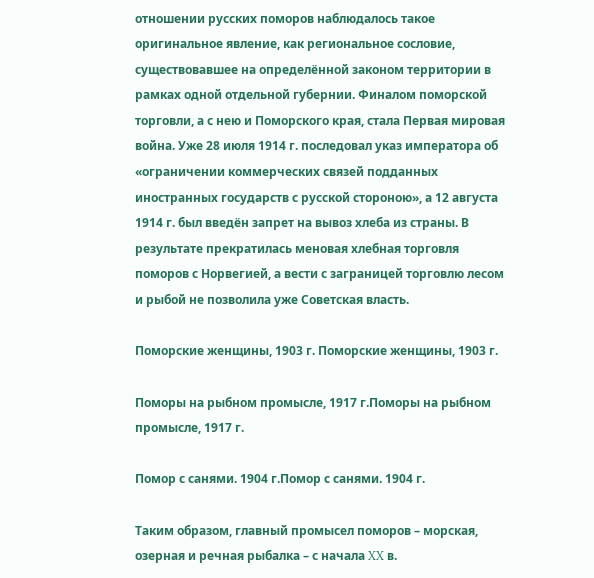отношении русских поморов наблюдалось такое оригинальное явление, как региональное сословие, существовавшее на определённой законом территории в рамках одной отдельной губернии. Финалом поморской торговли, а с нею и Поморского края, стала Первая мировая война. Уже 28 июля 1914 г. последовал указ императора об «ограничении коммерческих связей подданных иностранных государств с русской стороною», а 12 августа 1914 г. был введён запрет на вывоз хлеба из страны. В результате прекратилась меновая хлебная торговля поморов с Норвегией, а вести с заграницей торговлю лесом и рыбой не позволила уже Советская власть.

Поморские женщины, 1903 г. Поморские женщины, 1903 г.

Поморы на рыбном промысле, 1917 г.Поморы на рыбном промысле, 1917 г.

Помор с санями. 1904 г.Помор с санями. 1904 г.

Таким образом, главный промысел поморов – морская, озерная и речная рыбалка – с начала XX в.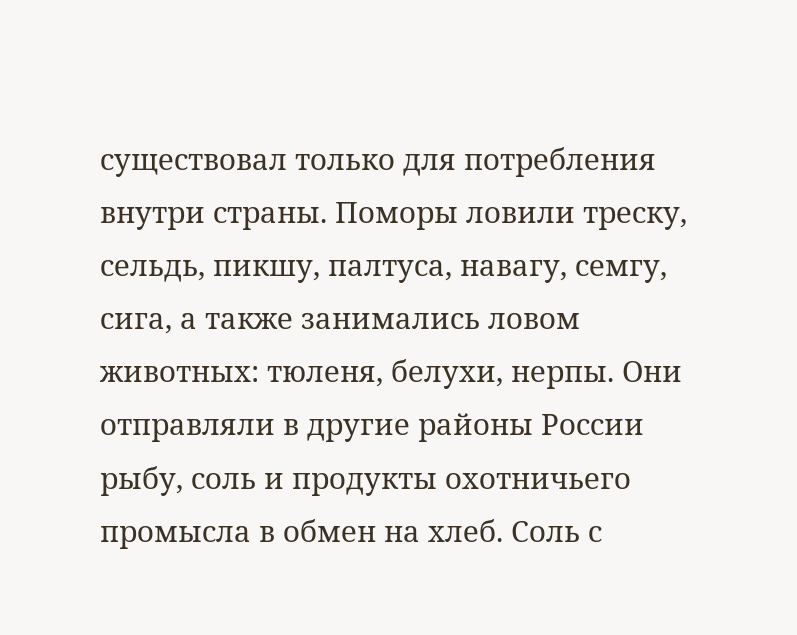существовал только для потребления внутри страны. Поморы ловили треску, сельдь, пикшу, палтуса, навагу, семгу, сига, а также занимались ловом животных: тюленя, белухи, нерпы. Они отправляли в другие районы России рыбу, соль и продукты охотничьего промысла в обмен на хлеб. Соль с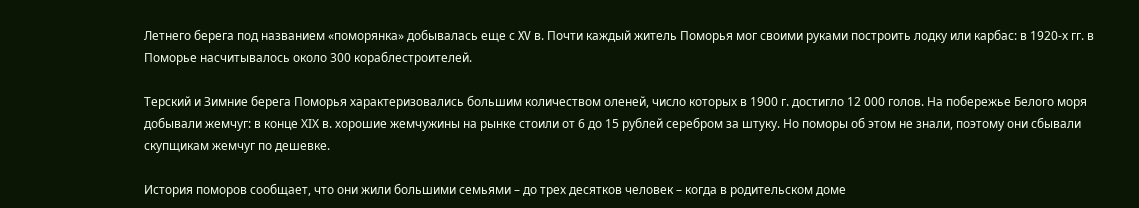Летнего берега под названием «поморянка» добывалась еще с XV в. Почти каждый житель Поморья мог своими руками построить лодку или карбас: в 1920-х гг. в Поморье насчитывалось около 300 кораблестроителей.

Терский и Зимние берега Поморья характеризовались большим количеством оленей, число которых в 1900 г. достигло 12 000 голов. На побережье Белого моря добывали жемчуг: в конце ХIX в. хорошие жемчужины на рынке стоили от 6 до 15 рублей серебром за штуку. Но поморы об этом не знали, поэтому они сбывали скупщикам жемчуг по дешевке.

История поморов сообщает, что они жили большими семьями – до трех десятков человек – когда в родительском доме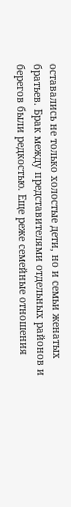оставались не только холостые дети, но и семьи женатых братьев. Брак между представителями отдельных районов и берегов были редкостью. Еще реже семейные отношения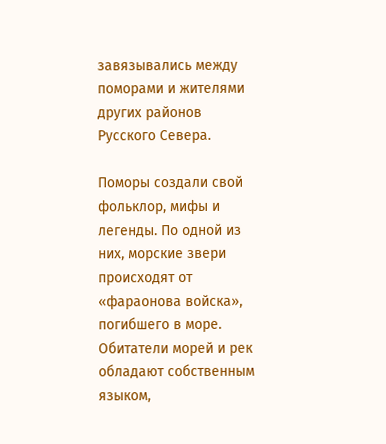завязывались между поморами и жителями других районов Русского Севера.

Поморы создали свой фольклор, мифы и легенды. По одной из них, морские звери происходят от «фараонова войска», погибшего в море. Обитатели морей и рек обладают собственным языком,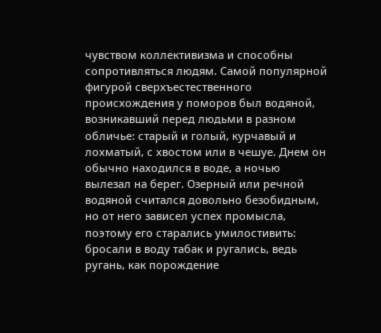чувством коллективизма и способны сопротивляться людям. Самой популярной фигурой сверхъестественного происхождения у поморов был водяной, возникавший перед людьми в разном обличье: старый и голый, курчавый и лохматый, с хвостом или в чешуе. Днем он обычно находился в воде, а ночью вылезал на берег. Озерный или речной водяной считался довольно безобидным, но от него зависел успех промысла, поэтому его старались умилостивить: бросали в воду табак и ругались, ведь ругань, как порождение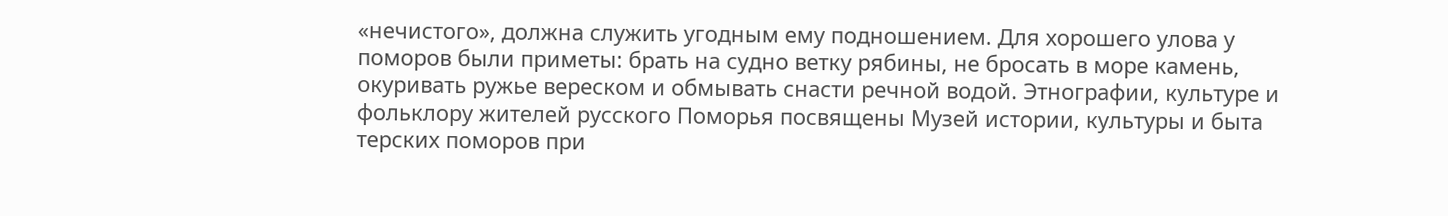«нечистого», должна служить угодным ему подношением. Для хорошего улова у поморов были приметы: брать на судно ветку рябины, не бросать в море камень, окуривать ружье вереском и обмывать снасти речной водой. Этнографии, культуре и фольклору жителей русского Поморья посвящены Музей истории, культуры и быта терских поморов при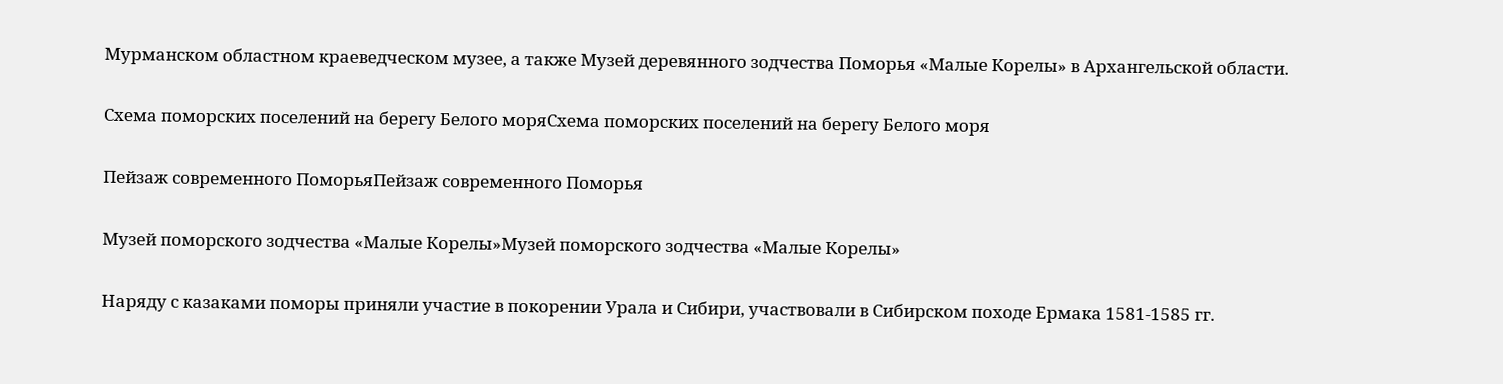Мурманском областном краеведческом музее, а также Музей деревянного зодчества Поморья «Малые Корелы» в Архангельской области.

Схема поморских поселений на берегу Белого моряСхема поморских поселений на берегу Белого моря

Пейзаж современного ПоморьяПейзаж современного Поморья

Музей поморского зодчества «Малые Корелы»Музей поморского зодчества «Малые Корелы»

Наряду с казаками поморы приняли участие в покорении Урала и Сибири, участвовали в Сибирском походе Ермака 1581-1585 гг.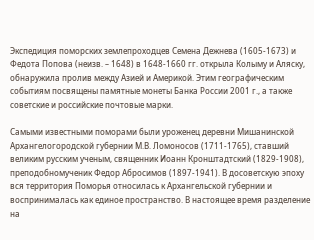Экспедиция поморских землепроходцев Семена Дежнева (1605-1673) и Федота Попова (неизв. – 1648) в 1648-1660 гг. открыла Колыму и Аляску, обнаружила пролив между Азией и Америкой. Этим географическим событиям посвящены памятные монеты Банка России 2001 г., а также советские и российские почтовые марки.

Самыми известными поморами были уроженец деревни Мишанинской Архангелогородской губернии М.В. Ломоносов (1711-1765), ставший великим русским ученым, священник Иоанн Кронштадтский (1829-1908), преподобномученик Федор Абросимов (1897-1941). В досоветскую эпоху вся территория Поморья относилась к Архангельской губернии и воспринималась как единое пространство. В настоящее время разделение на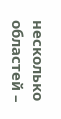несколько областей –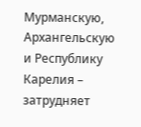Мурманскую, Архангельскую и Республику Карелия – затрудняет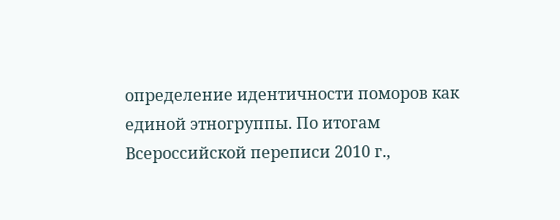определение идентичности поморов как единой этногруппы. По итогам Всероссийской переписи 2010 г.,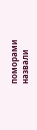поморами назвали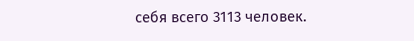себя всего 3113 человек.